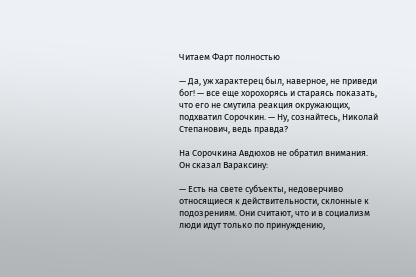Читаем Фарт полностью

— Да, уж характерец был, наверное, не приведи бог! — все еще хорохорясь и стараясь показать, что его не смутила реакция окружающих, подхватил Сорочкин. — Ну, сознайтесь, Николай Степанович, ведь правда?

На Сорочкина Авдюхов не обратил внимания. Он сказал Вараксину:

— Есть на свете субъекты, недоверчиво относящиеся к действительности, склонные к подозрениям. Они считают, что и в социализм люди идут только по принуждению,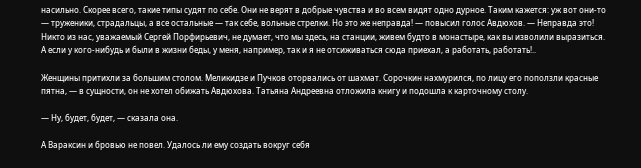насильно. Скорее всего, такие типы судят по себе. Они не верят в добрые чувства и во всем видят одно дурное. Таким кажется: уж вот они-то — труженики, страдальцы, а все остальные — так себе, вольные стрелки. Но это же неправда! — повысил голос Авдюхов. — Неправда это! Никто из нас, уважаемый Сергей Порфирьевич, не думает, что мы здесь, на станции, живем будто в монастыре, как вы изволили выразиться. А если у кого-нибудь и были в жизни беды, у меня, например, так и я не отсиживаться сюда приехал, а работать, работать!..

Женщины притихли за большим столом. Меликидзе и Пучков оторвались от шахмат. Сорочкин нахмурился, по лицу его поползли красные пятна, — в сущности, он не хотел обижать Авдюхова. Татьяна Андреевна отложила книгу и подошла к карточному столу.

— Ну, будет, будет, — сказала она.

А Вараксин и бровью не повел. Удалось ли ему создать вокруг себя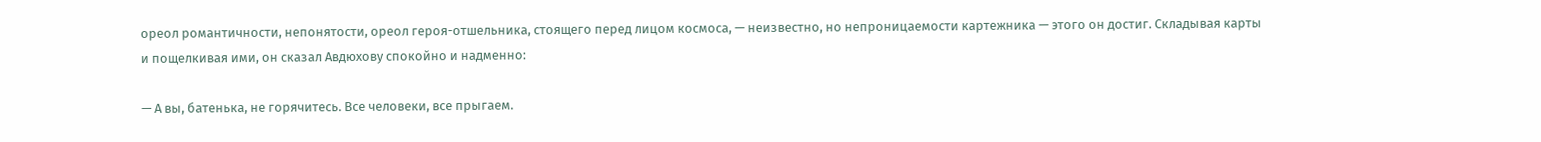ореол романтичности, непонятости, ореол героя-отшельника, стоящего перед лицом космоса, — неизвестно, но непроницаемости картежника — этого он достиг. Складывая карты и пощелкивая ими, он сказал Авдюхову спокойно и надменно:

— А вы, батенька, не горячитесь. Все человеки, все прыгаем.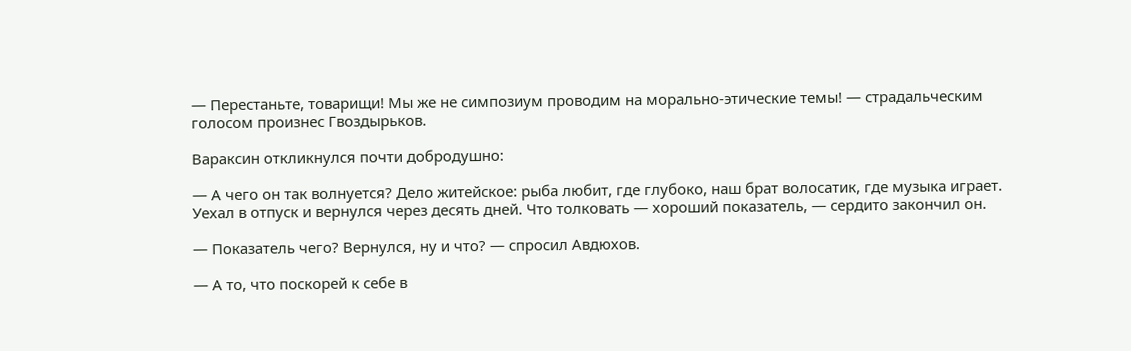— Перестаньте, товарищи! Мы же не симпозиум проводим на морально-этические темы! — страдальческим голосом произнес Гвоздырьков.

Вараксин откликнулся почти добродушно:

— А чего он так волнуется? Дело житейское: рыба любит, где глубоко, наш брат волосатик, где музыка играет. Уехал в отпуск и вернулся через десять дней. Что толковать — хороший показатель, — сердито закончил он.

— Показатель чего? Вернулся, ну и что? — спросил Авдюхов.

— А то, что поскорей к себе в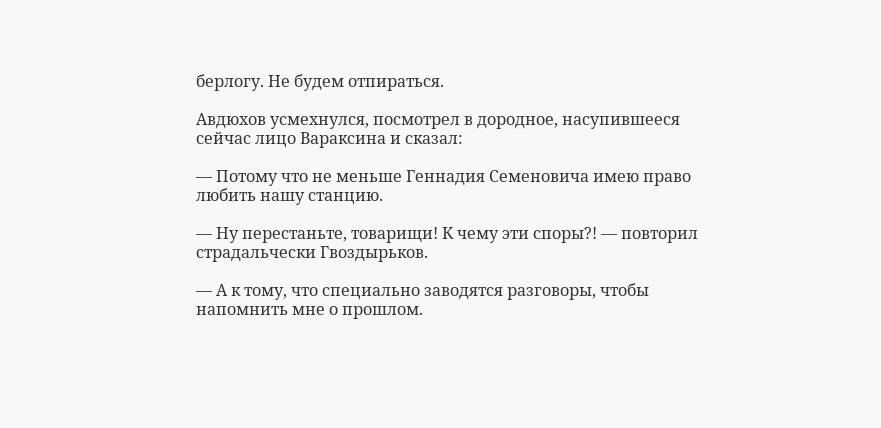берлогу. Не будем отпираться.

Авдюхов усмехнулся, посмотрел в дородное, насупившееся сейчас лицо Вараксина и сказал:

— Потому что не меньше Геннадия Семеновича имею право любить нашу станцию.

— Ну перестаньте, товарищи! К чему эти споры?! — повторил страдальчески Гвоздырьков.

— А к тому, что специально заводятся разговоры, чтобы напомнить мне о прошлом.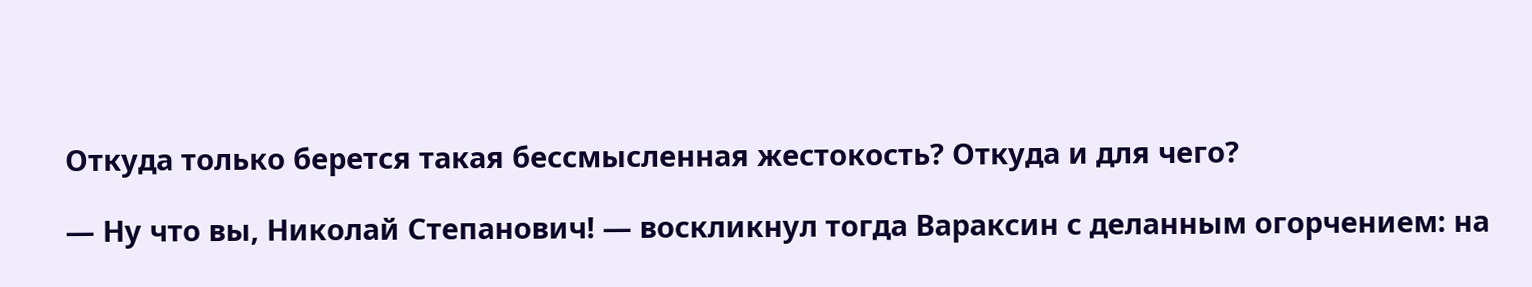Откуда только берется такая бессмысленная жестокость? Откуда и для чего?

— Ну что вы, Николай Степанович! — воскликнул тогда Вараксин с деланным огорчением: на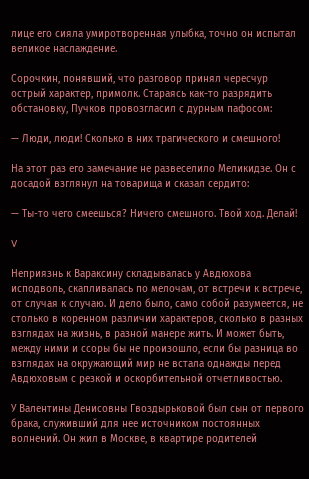лице его сияла умиротворенная улыбка, точно он испытал великое наслаждение.

Сорочкин, понявший, что разговор принял чересчур острый характер, примолк. Стараясь как-то разрядить обстановку, Пучков провозгласил с дурным пафосом:

— Люди, люди! Сколько в них трагического и смешного!

На этот раз его замечание не развеселило Меликидзе. Он с досадой взглянул на товарища и сказал сердито:

— Ты-то чего смеешься? Ничего смешного. Твой ход. Делай!

V

Неприязнь к Вараксину складывалась у Авдюхова исподволь, скапливалась по мелочам, от встречи к встрече, от случая к случаю. И дело было, само собой разумеется, не столько в коренном различии характеров, сколько в разных взглядах на жизнь, в разной манере жить. И может быть, между ними и ссоры бы не произошло, если бы разница во взглядах на окружающий мир не встала однажды перед Авдюховым с резкой и оскорбительной отчетливостью.

У Валентины Денисовны Гвоздырьковой был сын от первого брака, служивший для нее источником постоянных волнений. Он жил в Москве, в квартире родителей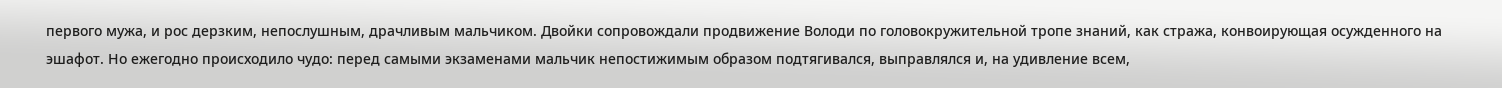первого мужа, и рос дерзким, непослушным, драчливым мальчиком. Двойки сопровождали продвижение Володи по головокружительной тропе знаний, как стража, конвоирующая осужденного на эшафот. Но ежегодно происходило чудо: перед самыми экзаменами мальчик непостижимым образом подтягивался, выправлялся и, на удивление всем,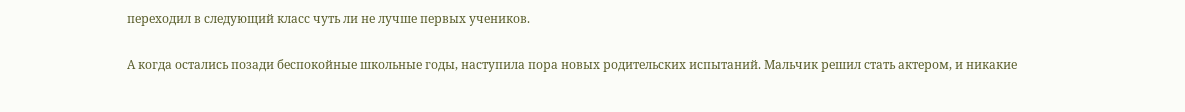переходил в следующий класс чуть ли не лучше первых учеников.

А когда остались позади беспокойные школьные годы, наступила пора новых родительских испытаний. Мальчик решил стать актером, и никакие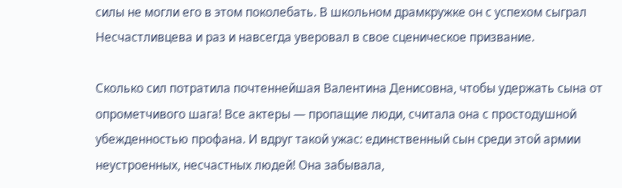силы не могли его в этом поколебать. В школьном драмкружке он с успехом сыграл Несчастливцева и раз и навсегда уверовал в свое сценическое призвание.

Сколько сил потратила почтеннейшая Валентина Денисовна, чтобы удержать сына от опрометчивого шага! Все актеры — пропащие люди, считала она с простодушной убежденностью профана. И вдруг такой ужас: единственный сын среди этой армии неустроенных, несчастных людей! Она забывала,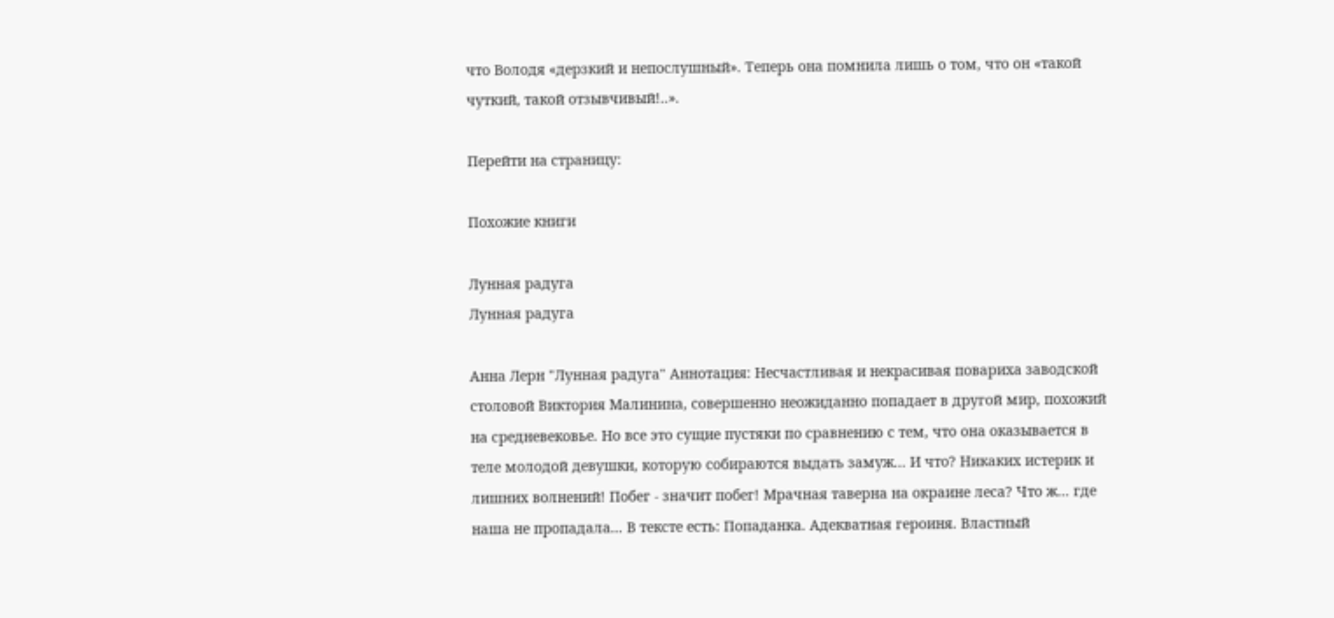что Володя «дерзкий и непослушный». Теперь она помнила лишь о том, что он «такой чуткий, такой отзывчивый!..».

Перейти на страницу:

Похожие книги

Лунная радуга
Лунная радуга

Анна Лерн "Лунная радуга" Аннотация: Несчастливая и некрасивая повариха заводской столовой Виктория Малинина, совершенно неожиданно попадает в другой мир, похожий на средневековье. Но все это сущие пустяки по сравнению с тем, что она оказывается в теле молодой девушки, которую собираются выдать замуж... И что? Никаких истерик и лишних волнений! Побег - значит побег! Мрачная таверна на окраине леса? Что ж... где наша не пропадала... В тексте есть: Попаданка. Адекватная героиня. Властный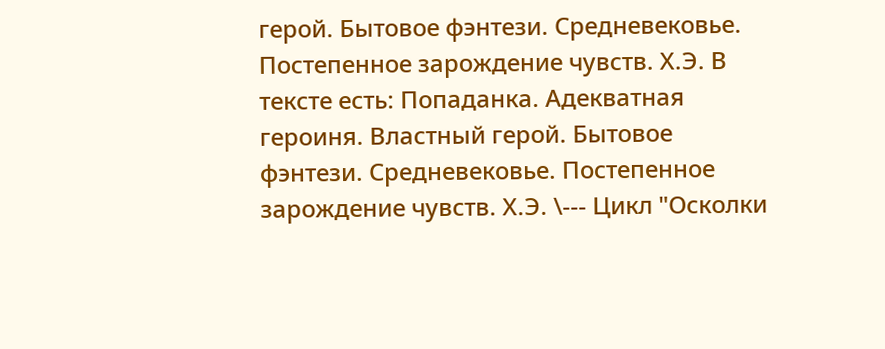герой. Бытовое фэнтези. Средневековье. Постепенное зарождение чувств. Х.Э. В тексте есть: Попаданка. Адекватная героиня. Властный герой. Бытовое фэнтези. Средневековье. Постепенное зарождение чувств. Х.Э. \--- Цикл "Осколки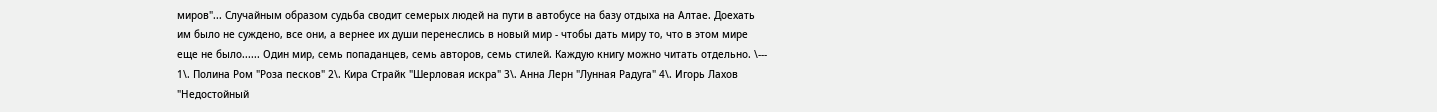миров"... Случайным образом судьба сводит семерых людей на пути в автобусе на базу отдыха на Алтае. Доехать им было не суждено, все они, а вернее их души перенеслись в новый мир - чтобы дать миру то, что в этом мире еще не было...... Один мир, семь попаданцев, семь авторов, семь стилей. Каждую книгу можно читать отдельно. \--- 1\. Полина Ром "Роза песков" 2\. Кира Страйк "Шерловая искра" 3\. Анна Лерн "Лунная Радуга" 4\. Игорь Лахов "Недостойный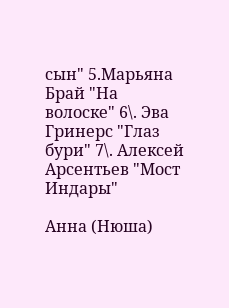сын" 5.Марьяна Брай "На волоске" 6\. Эва Гринерс "Глаз бури" 7\. Алексей Арсентьев "Мост Индары"

Анна (Нюша)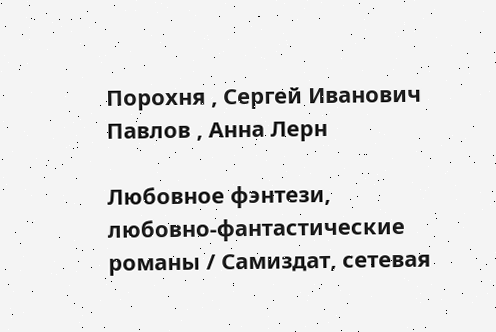Порохня , Сергей Иванович Павлов , Анна Лерн

Любовное фэнтези, любовно-фантастические романы / Самиздат, сетевая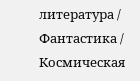литература / Фантастика / Космическая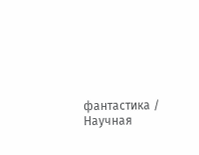фантастика / Научная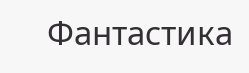Фантастика